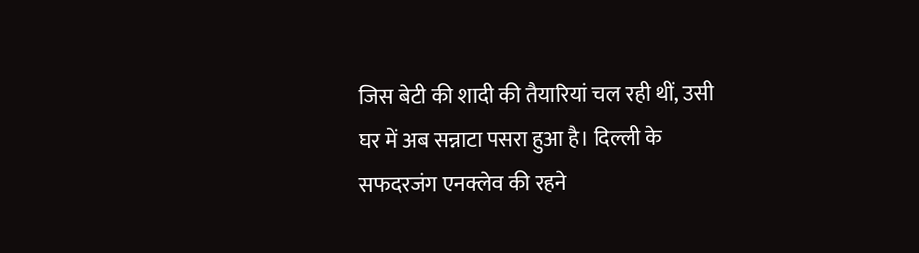जिस बेटी की शादी की तैयारियां चल रही थीं, उसी घर में अब सन्नाटा पसरा हुआ है। दिल्ली के सफदरजंग एनक्लेव की रहने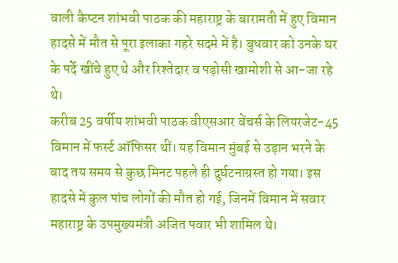वाली कैप्टन शांभवी पाठक की महाराष्ट्र के बारामती में हुए विमान हादसे में मौत से पूरा इलाका गहरे सदमे में है। बुधवार को उनके घर के पर्दे खींचे हुए थे और रिश्तेदार व पड़ोसी खामोशी से आ-जा रहे थे।
करीब 25 वर्षीय शांभवी पाठक वीएसआर वेंचर्स के लियरजेट-45 विमान में फर्स्ट ऑफिसर थीं। यह विमान मुंबई से उड़ान भरने के बाद तय समय से कुछ मिनट पहले ही दुर्घटनाग्रस्त हो गया। इस हादसे में कुल पांच लोगों की मौत हो गई, जिनमें विमान में सवार महाराष्ट्र के उपमुख्यमंत्री अजित पवार भी शामिल थे।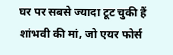घर पर सबसे ज्यादा टूट चुकी हैं शांभवी की मां, जो एयर फोर्स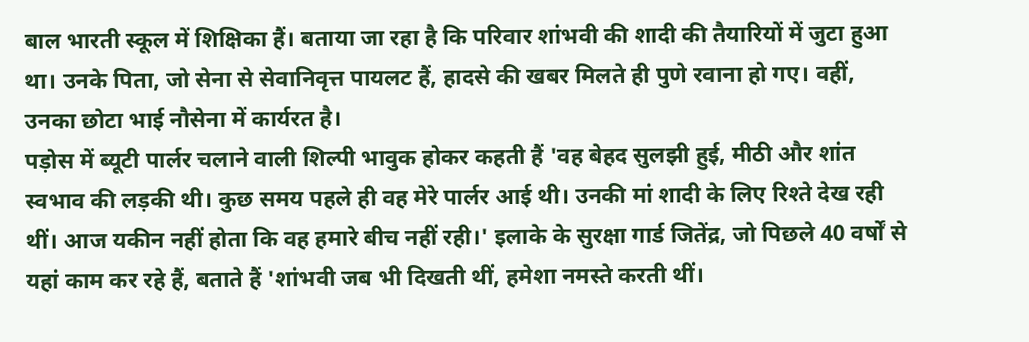बाल भारती स्कूल में शिक्षिका हैं। बताया जा रहा है कि परिवार शांभवी की शादी की तैयारियों में जुटा हुआ था। उनके पिता, जो सेना से सेवानिवृत्त पायलट हैं, हादसे की खबर मिलते ही पुणे रवाना हो गए। वहीं, उनका छोटा भाई नौसेना में कार्यरत है।
पड़ोस में ब्यूटी पार्लर चलाने वाली शिल्पी भावुक होकर कहती हैं 'वह बेहद सुलझी हुई, मीठी और शांत स्वभाव की लड़की थी। कुछ समय पहले ही वह मेरे पार्लर आई थी। उनकी मां शादी के लिए रिश्ते देख रही थीं। आज यकीन नहीं होता कि वह हमारे बीच नहीं रही।' इलाके के सुरक्षा गार्ड जितेंद्र, जो पिछले 40 वर्षों से यहां काम कर रहे हैं, बताते हैं 'शांभवी जब भी दिखती थीं, हमेशा नमस्ते करती थीं।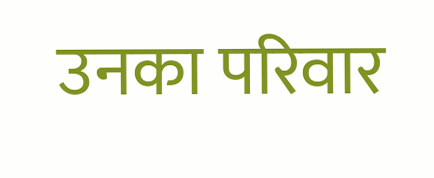उनका परिवार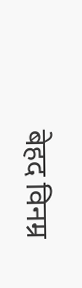बेहद विनम्र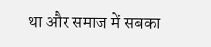था और समाज में सबका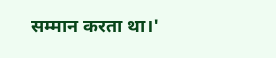सम्मान करता था।'